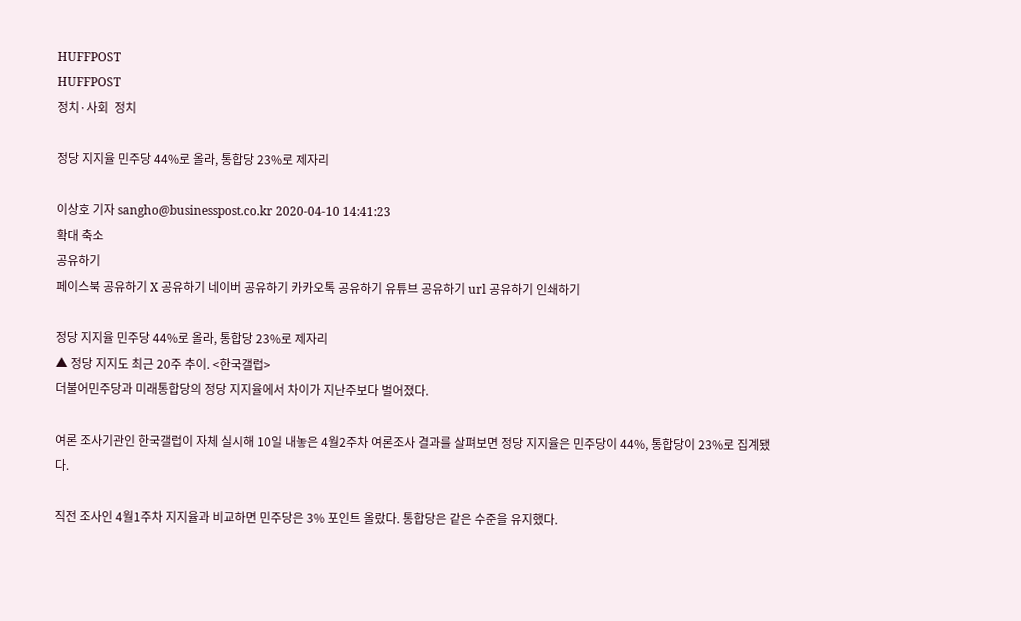HUFFPOST
HUFFPOST
정치·사회  정치

정당 지지율 민주당 44%로 올라, 통합당 23%로 제자리

이상호 기자 sangho@businesspost.co.kr 2020-04-10 14:41:23
확대 축소
공유하기
페이스북 공유하기 X 공유하기 네이버 공유하기 카카오톡 공유하기 유튜브 공유하기 url 공유하기 인쇄하기

정당 지지율 민주당 44%로 올라, 통합당 23%로 제자리
▲ 정당 지지도 최근 20주 추이. <한국갤럽>
더불어민주당과 미래통합당의 정당 지지율에서 차이가 지난주보다 벌어졌다.

여론 조사기관인 한국갤럽이 자체 실시해 10일 내놓은 4월2주차 여론조사 결과를 살펴보면 정당 지지율은 민주당이 44%, 통합당이 23%로 집계됐다.

직전 조사인 4월1주차 지지율과 비교하면 민주당은 3% 포인트 올랐다. 통합당은 같은 수준을 유지했다.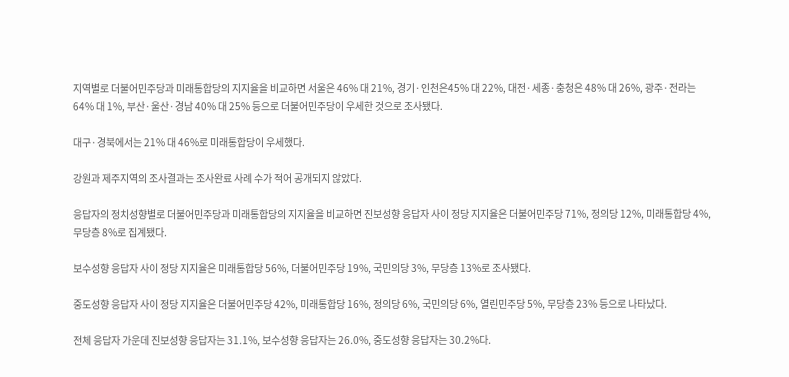지역별로 더불어민주당과 미래통합당의 지지율을 비교하면 서울은 46% 대 21%, 경기·인천은45% 대 22%, 대전·세종·충청은 48% 대 26%, 광주·전라는 64% 대 1%, 부산·울산·경남 40% 대 25% 등으로 더불어민주당이 우세한 것으로 조사됐다.

대구·경북에서는 21% 대 46%로 미래통합당이 우세했다.

강원과 제주지역의 조사결과는 조사완료 사례 수가 적어 공개되지 않았다.

응답자의 정치성향별로 더불어민주당과 미래통합당의 지지율을 비교하면 진보성향 응답자 사이 정당 지지율은 더불어민주당 71%, 정의당 12%, 미래통합당 4%, 무당층 8%로 집계됐다.

보수성향 응답자 사이 정당 지지율은 미래통합당 56%, 더불어민주당 19%, 국민의당 3%, 무당층 13%로 조사됐다.

중도성향 응답자 사이 정당 지지율은 더불어민주당 42%, 미래통합당 16%, 정의당 6%, 국민의당 6%, 열린민주당 5%, 무당층 23% 등으로 나타났다.

전체 응답자 가운데 진보성향 응답자는 31.1%, 보수성향 응답자는 26.0%, 중도성향 응답자는 30.2%다.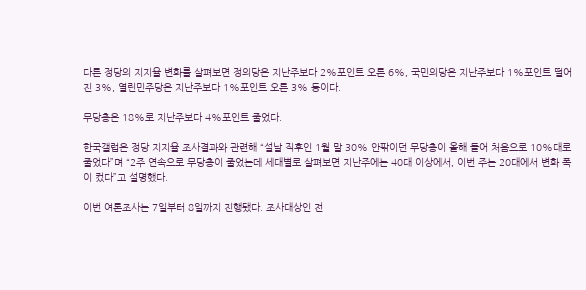다른 정당의 지지율 변화를 살펴보면 정의당은 지난주보다 2%포인트 오른 6%, 국민의당은 지난주보다 1%포인트 떨어진 3%, 열린민주당은 지난주보다 1%포인트 오른 3% 등이다.

무당층은 18%로 지난주보다 4%포인트 줄었다.

한국갤럽은 정당 지지율 조사결과와 관련해 “설날 직후인 1월 말 30% 안팎이던 무당층이 올해 들어 처음으로 10%대로 줄었다”며 “2주 연속으로 무당층이 줄었는데 세대별로 살펴보면 지난주에는 40대 이상에서, 이번 주는 20대에서 변화 폭이 컸다”고 설명했다.

이번 여론조사는 7일부터 8일까지 진행됐다. 조사대상인 전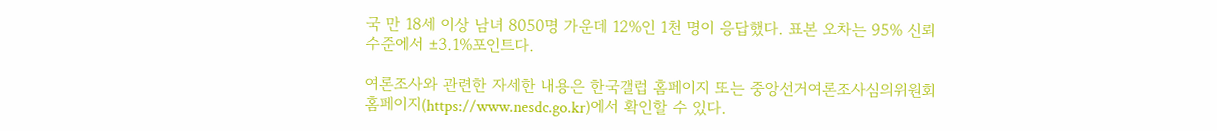국 만 18세 이상 남녀 8050명 가운데 12%인 1천 명이 응답했다. 표본 오차는 95% 신뢰 수준에서 ±3.1%포인트다.

여론조사와 관련한 자세한 내용은 한국갤럽 홈페이지 또는 중앙선거여론조사심의위원회 홈페이지(https://www.nesdc.go.kr)에서 확인할 수 있다.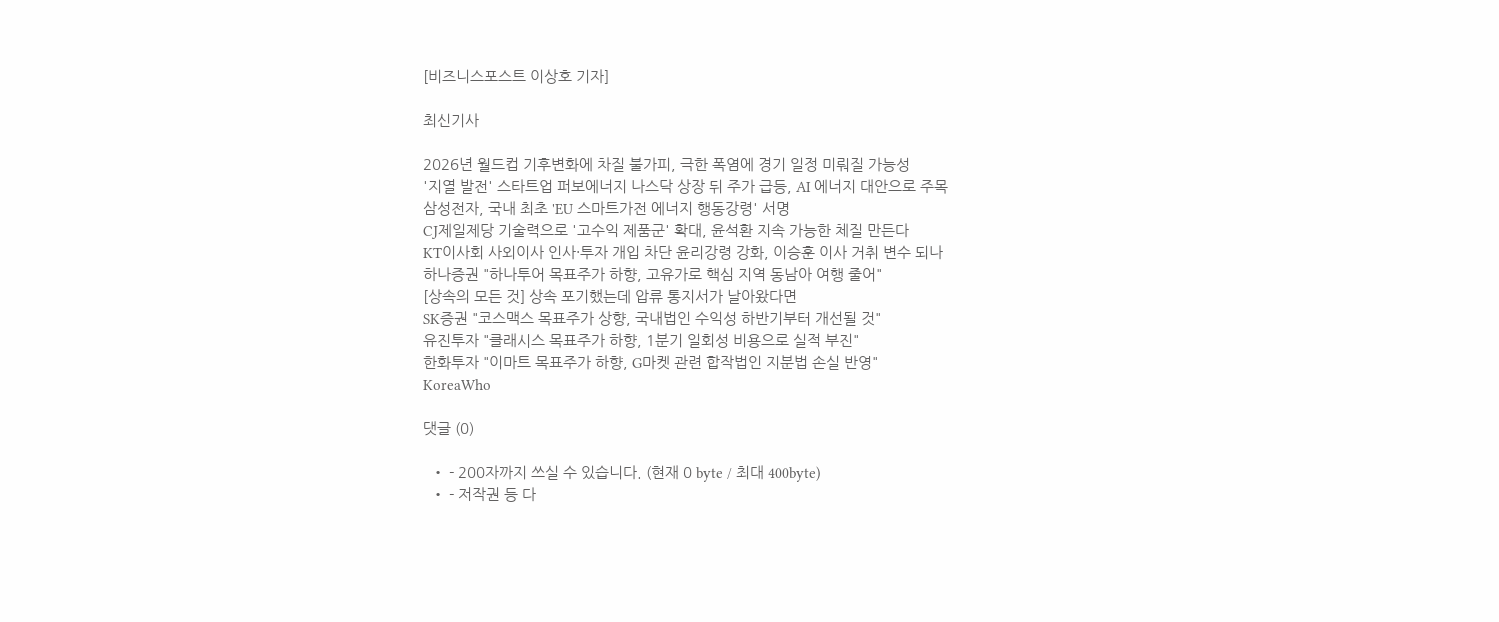[비즈니스포스트 이상호 기자]

최신기사

2026년 월드컵 기후변화에 차질 불가피, 극한 폭염에 경기 일정 미뤄질 가능성
'지열 발전' 스타트업 퍼보에너지 나스닥 상장 뒤 주가 급등, AI 에너지 대안으로 주목
삼성전자, 국내 최초 'EU 스마트가전 에너지 행동강령' 서명
CJ제일제당 기술력으로 '고수익 제품군' 확대, 윤석환 지속 가능한 체질 만든다
KT이사회 사외이사 인사·투자 개입 차단 윤리강령 강화, 이승훈 이사 거취 변수 되나
하나증권 "하나투어 목표주가 하향, 고유가로 핵심 지역 동남아 여행 줄어"
[상속의 모든 것] 상속 포기했는데 압류 통지서가 날아왔다면
SK증권 "코스맥스 목표주가 상향, 국내법인 수익성 하반기부터 개선될 것"
유진투자 "클래시스 목표주가 하향, 1분기 일회성 비용으로 실적 부진"
한화투자 "이마트 목표주가 하향, G마켓 관련 합작법인 지분법 손실 반영"
KoreaWho

댓글 (0)

  • - 200자까지 쓰실 수 있습니다. (현재 0 byte / 최대 400byte)
  • - 저작권 등 다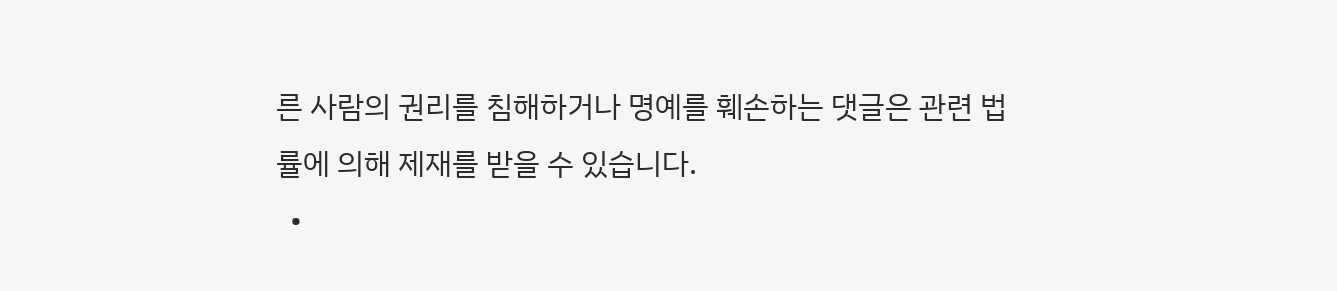른 사람의 권리를 침해하거나 명예를 훼손하는 댓글은 관련 법률에 의해 제재를 받을 수 있습니다.
  •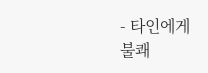- 타인에게 불쾌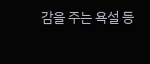감을 주는 욕설 등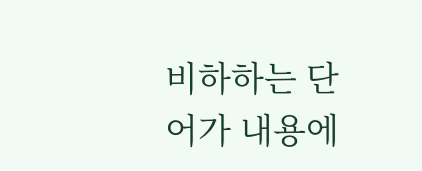비하하는 단어가 내용에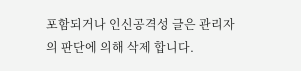포함되거나 인신공격성 글은 관리자의 판단에 의해 삭제 합니다.